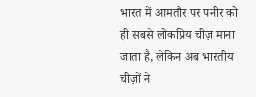भारत में आमतौर पर पनीर को ही सबसे लोकप्रिय चीज़ माना जाता है, लेकिन अब भारतीय चीज़ों ने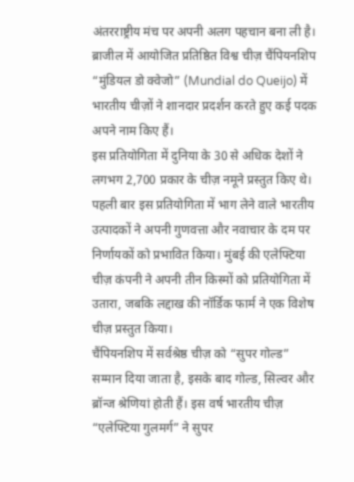अंतरराष्ट्रीय मंच पर अपनी अलग पहचान बना ली है। ब्राजील में आयोजित प्रतिष्ठित विश्व चीज़ चैंपियनशिप “मुंडियल डो क्वेजो” (Mundial do Queijo) में भारतीय चीज़ों ने शानदार प्रदर्शन करते हुए कई पदक अपने नाम किए हैं।
इस प्रतियोगिता में दुनिया के 30 से अधिक देशों ने लगभग 2,700 प्रकार के चीज़ नमूने प्रस्तुत किए थे। पहली बार इस प्रतियोगिता में भाग लेने वाले भारतीय उत्पादकों ने अपनी गुणवत्ता और नवाचार के दम पर निर्णायकों को प्रभावित किया। मुंबई की एलेफ्टिया चीज़ कंपनी ने अपनी तीन किस्मों को प्रतियोगिता में उतारा, जबकि लद्दाख की नॉर्डिक फार्म ने एक विशेष चीज़ प्रस्तुत किया।
चैंपियनशिप में सर्वश्रेष्ठ चीज़ को “सुपर गोल्ड” सम्मान दिया जाता है, इसके बाद गोल्ड, सिल्वर और ब्रॉन्ज श्रेणियां होती हैं। इस वर्ष भारतीय चीज़ “एलेफ्टिया गुलमर्ग” ने सुपर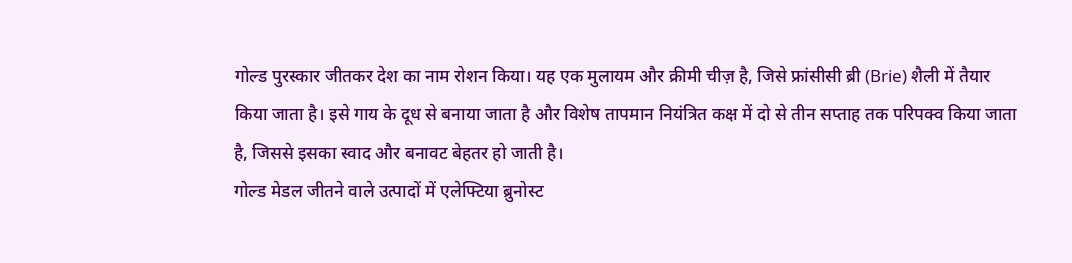गोल्ड पुरस्कार जीतकर देश का नाम रोशन किया। यह एक मुलायम और क्रीमी चीज़ है, जिसे फ्रांसीसी ब्री (Brie) शैली में तैयार किया जाता है। इसे गाय के दूध से बनाया जाता है और विशेष तापमान नियंत्रित कक्ष में दो से तीन सप्ताह तक परिपक्व किया जाता है, जिससे इसका स्वाद और बनावट बेहतर हो जाती है।
गोल्ड मेडल जीतने वाले उत्पादों में एलेफ्टिया ब्रुनोस्ट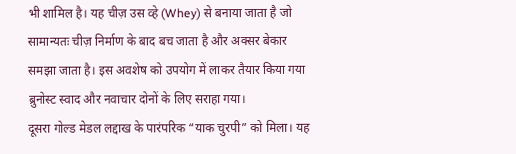भी शामिल है। यह चीज़ उस व्हे (Whey) से बनाया जाता है जो सामान्यतः चीज़ निर्माण के बाद बच जाता है और अक्सर बेकार समझा जाता है। इस अवशेष को उपयोग में लाकर तैयार किया गया ब्रुनोस्ट स्वाद और नवाचार दोनों के लिए सराहा गया।
दूसरा गोल्ड मेडल लद्दाख के पारंपरिक “याक चुरपी” को मिला। यह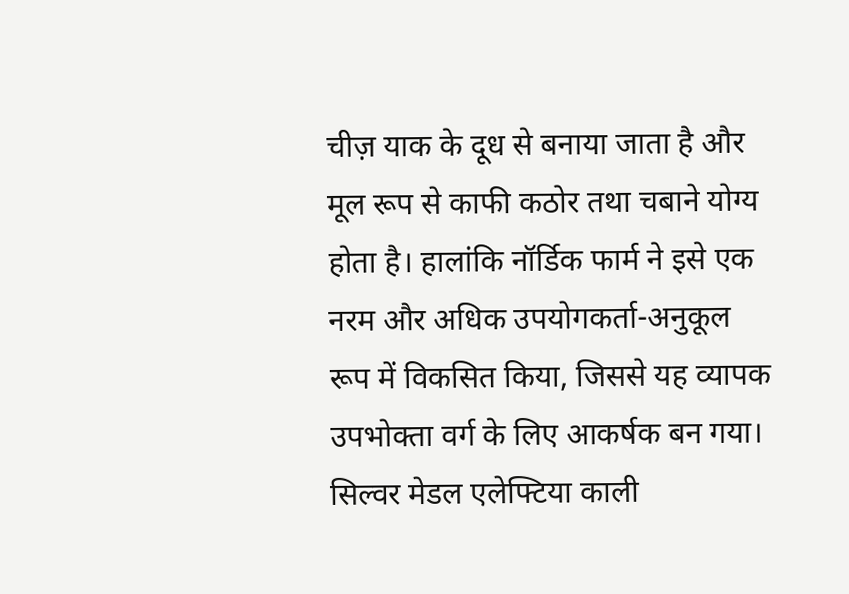चीज़ याक के दूध से बनाया जाता है और मूल रूप से काफी कठोर तथा चबाने योग्य होता है। हालांकि नॉर्डिक फार्म ने इसे एक नरम और अधिक उपयोगकर्ता-अनुकूल रूप में विकसित किया, जिससे यह व्यापक उपभोक्ता वर्ग के लिए आकर्षक बन गया।
सिल्वर मेडल एलेफ्टिया काली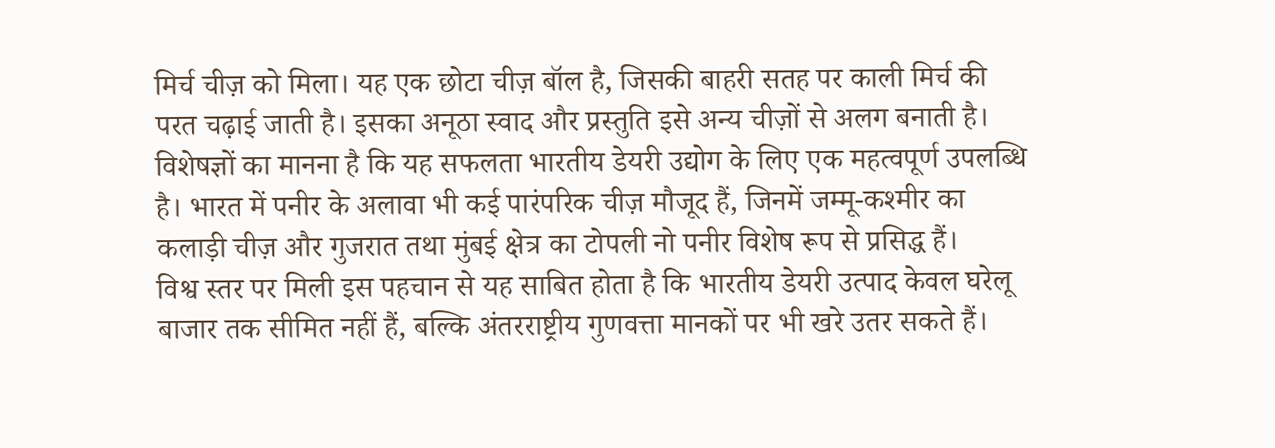मिर्च चीज़ को मिला। यह एक छोटा चीज़ बॉल है, जिसकी बाहरी सतह पर काली मिर्च की परत चढ़ाई जाती है। इसका अनूठा स्वाद और प्रस्तुति इसे अन्य चीज़ों से अलग बनाती है।
विशेषज्ञों का मानना है कि यह सफलता भारतीय डेयरी उद्योग के लिए एक महत्वपूर्ण उपलब्धि है। भारत में पनीर के अलावा भी कई पारंपरिक चीज़ मौजूद हैं, जिनमें जम्मू-कश्मीर का कलाड़ी चीज़ और गुजरात तथा मुंबई क्षेत्र का टोपली नो पनीर विशेष रूप से प्रसिद्ध हैं।
विश्व स्तर पर मिली इस पहचान से यह साबित होता है कि भारतीय डेयरी उत्पाद केवल घरेलू बाजार तक सीमित नहीं हैं, बल्कि अंतरराष्ट्रीय गुणवत्ता मानकों पर भी खरे उतर सकते हैं।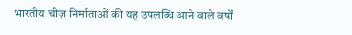भारतीय चीज़ निर्माताओं की यह उपलब्धि आने वाले वर्षों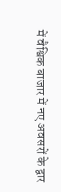में वैश्विक बाजार में नए अवसरों के द्वार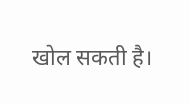खोल सकती है।